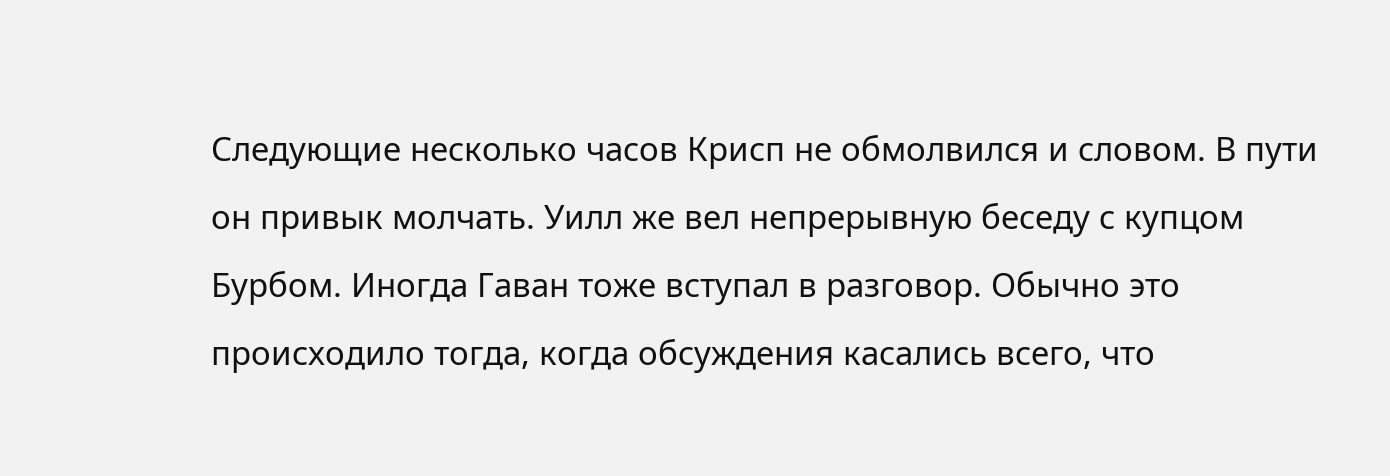Следующие несколько часов Крисп не обмолвился и словом. В пути он привык молчать. Уилл же вел непрерывную беседу с купцом Бурбом. Иногда Гаван тоже вступал в разговор. Обычно это происходило тогда, когда обсуждения касались всего, что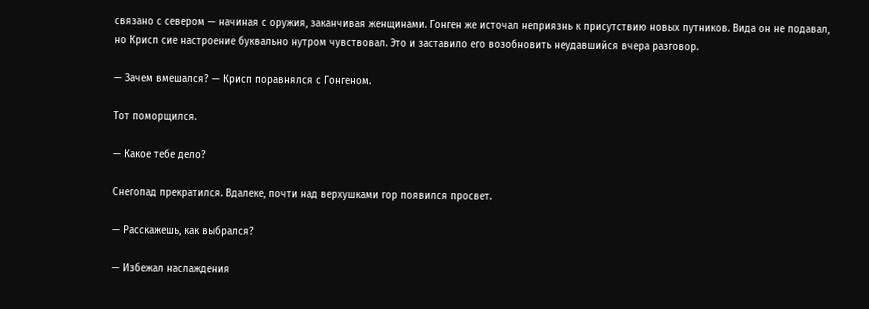связано с севером — начиная с оружия, заканчивая женщинами. Гонген же источал неприязнь к присутствию новых путников. Вида он не подавал, но Крисп сие настроение буквально нутром чувствовал. Это и заставило его возобновить неудавшийся вчера разговор.

— Зачем вмешался? — Крисп поравнялся с Гонгеном.

Тот поморщился.

— Какое тебе дело?

Снегопад прекратился. Вдалеке, почти над верхушками гор появился просвет.

— Расскажешь, как выбрался?

— Избежал наслаждения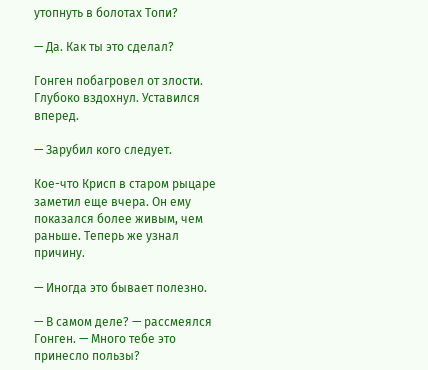утопнуть в болотах Топи?

— Да. Как ты это сделал?

Гонген побагровел от злости. Глубоко вздохнул. Уставился вперед.

— Зарубил кого следует.

Кое-что Крисп в старом рыцаре заметил еще вчера. Он ему показался более живым, чем раньше. Теперь же узнал причину.

— Иногда это бывает полезно.

— В самом деле? — рассмеялся Гонген. — Много тебе это принесло пользы?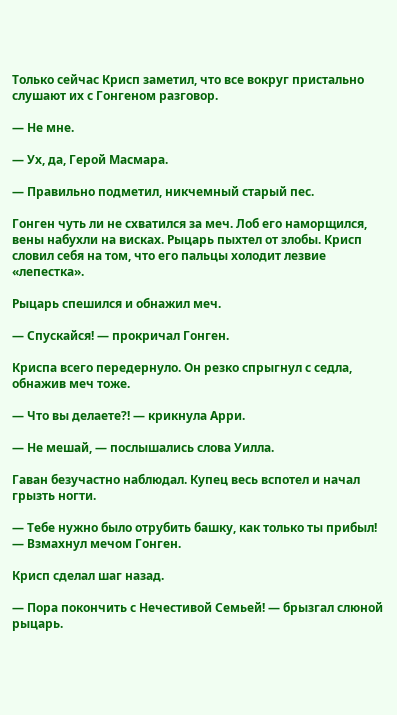Только сейчас Крисп заметил, что все вокруг пристально слушают их с Гонгеном разговор.

— Не мне.

— Ух, да, Герой Масмара.

— Правильно подметил, никчемный старый пес.

Гонген чуть ли не схватился за меч. Лоб его наморщился, вены набухли на висках. Рыцарь пыхтел от злобы. Крисп словил себя на том, что его пальцы холодит лезвие «лепестка».

Рыцарь спешился и обнажил меч.

— Спускайся! — прокричал Гонген.

Криспа всего передернуло. Он резко спрыгнул с седла, обнажив меч тоже.

— Что вы делаете?! — крикнула Арри.

— Не мешай, — послышались слова Уилла.

Гаван безучастно наблюдал. Купец весь вспотел и начал грызть ногти.

— Тебе нужно было отрубить башку, как только ты прибыл! — Взмахнул мечом Гонген.

Крисп сделал шаг назад.

— Пора покончить с Нечестивой Семьей! — брызгал слюной рыцарь.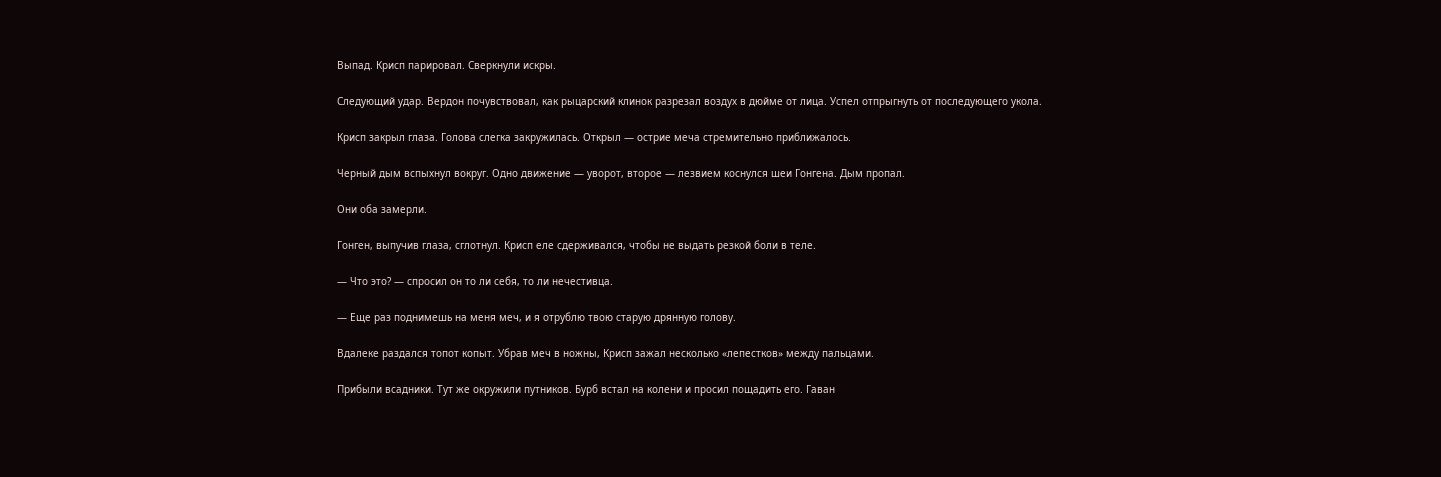Выпад. Крисп парировал. Сверкнули искры.

Следующий удар. Вердон почувствовал, как рыцарский клинок разрезал воздух в дюйме от лица. Успел отпрыгнуть от последующего укола.

Крисп закрыл глаза. Голова слегка закружилась. Открыл — острие меча стремительно приближалось.

Черный дым вспыхнул вокруг. Одно движение — уворот, второе — лезвием коснулся шеи Гонгена. Дым пропал.

Они оба замерли.

Гонген, выпучив глаза, сглотнул. Крисп еле сдерживался, чтобы не выдать резкой боли в теле.

— Что это? — спросил он то ли себя, то ли нечестивца.

— Еще раз поднимешь на меня меч, и я отрублю твою старую дрянную голову.

Вдалеке раздался топот копыт. Убрав меч в ножны, Крисп зажал несколько «лепестков» между пальцами.

Прибыли всадники. Тут же окружили путников. Бурб встал на колени и просил пощадить его. Гаван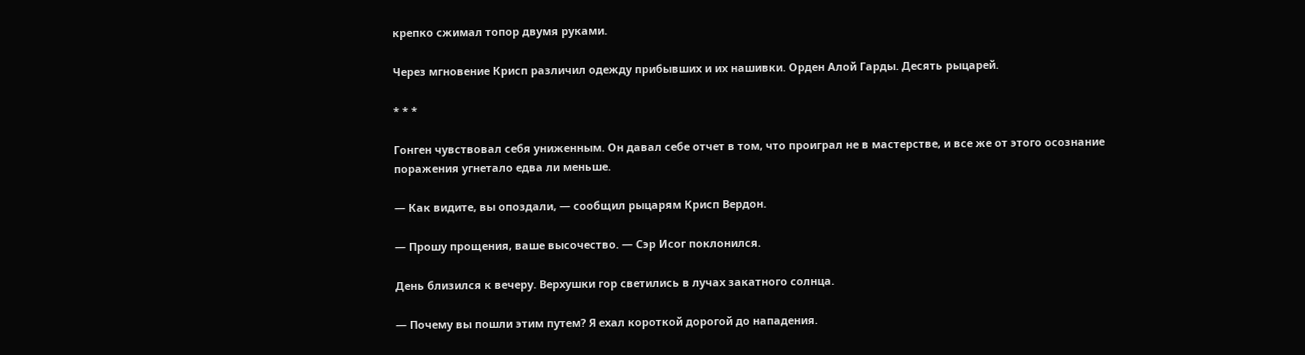крепко сжимал топор двумя руками.

Через мгновение Крисп различил одежду прибывших и их нашивки. Орден Алой Гарды. Десять рыцарей.

* * *

Гонген чувствовал себя униженным. Он давал себе отчет в том, что проиграл не в мастерстве, и все же от этого осознание поражения угнетало едва ли меньше.

— Как видите, вы опоздали, — сообщил рыцарям Крисп Вердон.

— Прошу прощения, ваше высочество. — Сэр Исог поклонился.

День близился к вечеру. Верхушки гор светились в лучах закатного солнца.

— Почему вы пошли этим путем? Я ехал короткой дорогой до нападения.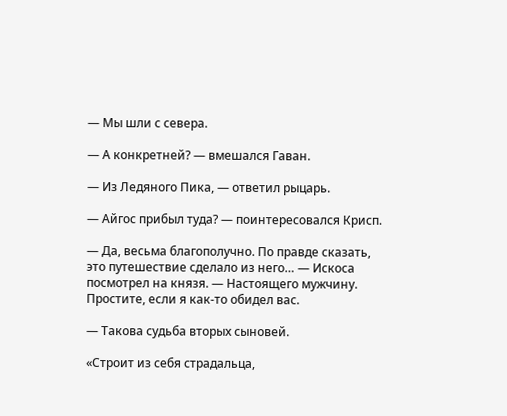— Мы шли с севера.

— А конкретней? — вмешался Гаван.

— Из Ледяного Пика, — ответил рыцарь.

— Айгос прибыл туда? — поинтересовался Крисп.

— Да, весьма благополучно. По правде сказать, это путешествие сделало из него… — Искоса посмотрел на князя. — Настоящего мужчину. Простите, если я как-то обидел вас.

— Такова судьба вторых сыновей.

«Строит из себя страдальца,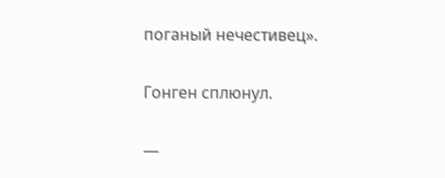поганый нечестивец».

Гонген сплюнул.

—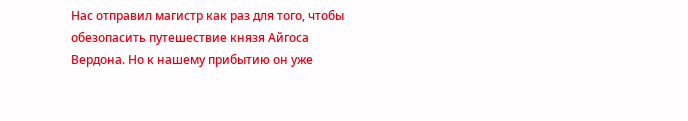Нас отправил магистр как раз для того, чтобы обезопасить путешествие князя Айгоса Вердона. Но к нашему прибытию он уже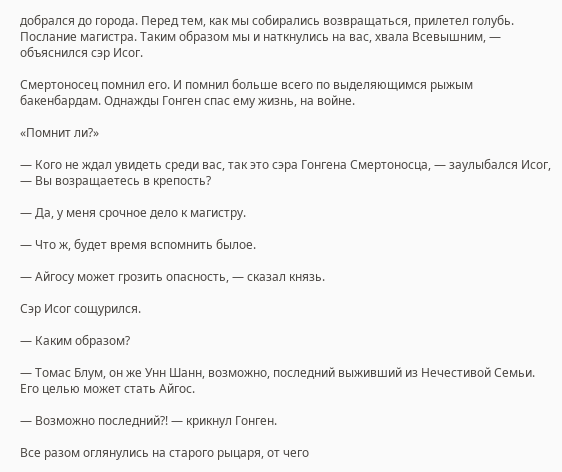добрался до города. Перед тем, как мы собирались возвращаться, прилетел голубь. Послание магистра. Таким образом мы и наткнулись на вас, хвала Всевышним, — объяснился сэр Исог.

Смертоносец помнил его. И помнил больше всего по выделяющимся рыжым бакенбардам. Однажды Гонген спас ему жизнь, на войне.

«Помнит ли?»

— Кого не ждал увидеть среди вас, так это сэра Гонгена Смертоносца, — заулыбался Исог, — Вы возращаетесь в крепость?

— Да, у меня срочное дело к магистру.

— Что ж, будет время вспомнить былое.

— Айгосу может грозить опасность, — сказал князь.

Сэр Исог сощурился.

— Каким образом?

— Томас Блум, он же Унн Шанн, возможно, последний выживший из Нечестивой Семьи. Его целью может стать Айгос.

— Возможно последний?! — крикнул Гонген.

Все разом оглянулись на старого рыцаря, от чего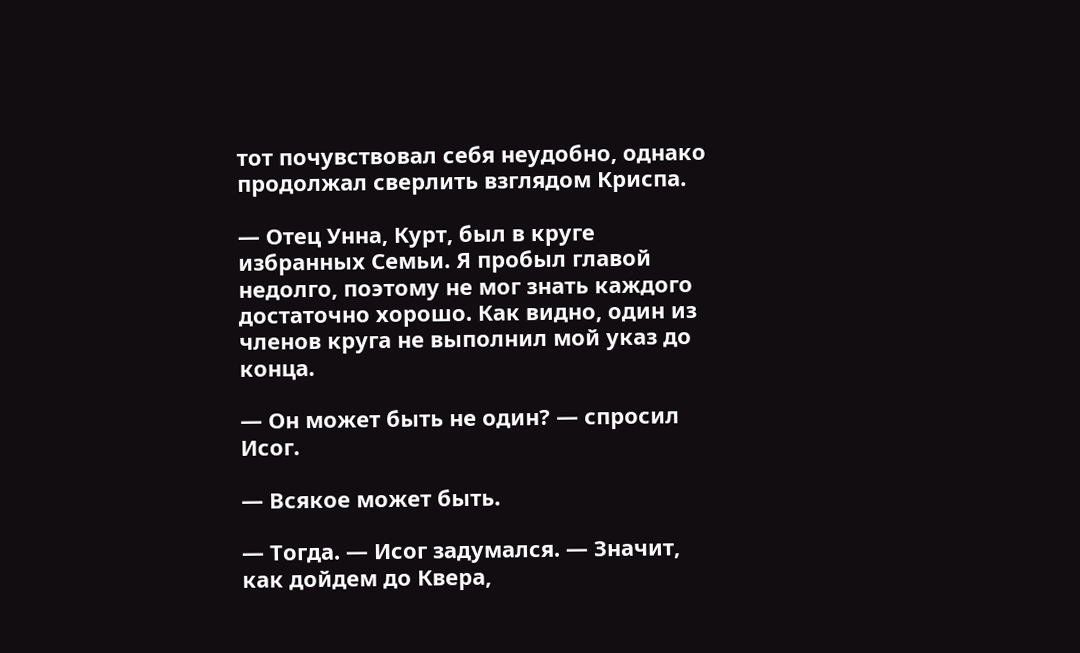тот почувствовал себя неудобно, однако продолжал сверлить взглядом Криспа.

— Отец Унна, Курт, был в круге избранных Семьи. Я пробыл главой недолго, поэтому не мог знать каждого достаточно хорошо. Как видно, один из членов круга не выполнил мой указ до конца.

— Он может быть не один? — спросил Исог.

— Всякое может быть.

— Тогда. — Исог задумался. — Значит, как дойдем до Квера,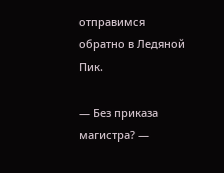отправимся обратно в Ледяной Пик.

— Без приказа магистра? —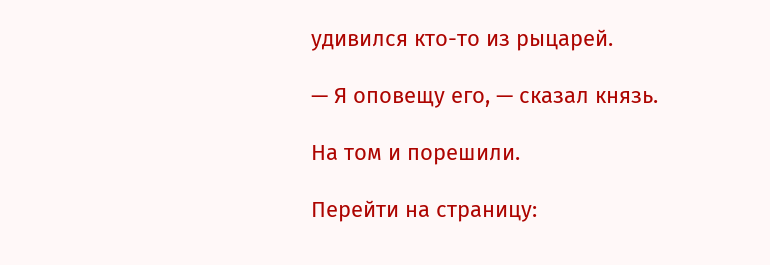удивился кто-то из рыцарей.

— Я оповещу его, — сказал князь.

На том и порешили.

Перейти на страницу: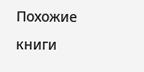Похожие книги